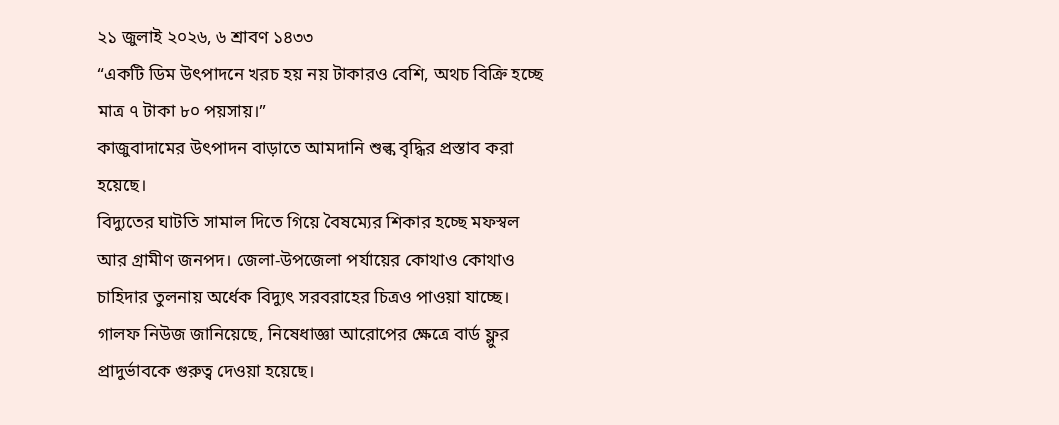২১ জুলাই ২০২৬, ৬ শ্রাবণ ১৪৩৩
“একটি ডিম উৎপাদনে খরচ হয় নয় টাকারও বেশি, অথচ বিক্রি হচ্ছে মাত্র ৭ টাকা ৮০ পয়সায়।”
কাজুবাদামের উৎপাদন বাড়াতে আমদানি শুল্ক বৃদ্ধির প্রস্তাব করা হয়েছে।
বিদ্যুতের ঘাটতি সামাল দিতে গিয়ে বৈষম্যের শিকার হচ্ছে মফস্বল আর গ্রামীণ জনপদ। জেলা-উপজেলা পর্যায়ের কোথাও কোথাও চাহিদার তুলনায় অর্ধেক বিদ্যুৎ সরবরাহের চিত্রও পাওয়া যাচ্ছে।
গালফ নিউজ জানিয়েছে, নিষেধাজ্ঞা আরোপের ক্ষেত্রে বার্ড ফ্লুর প্রাদুর্ভাবকে গুরুত্ব দেওয়া হয়েছে।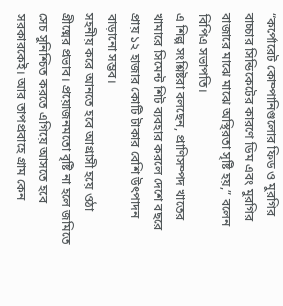“কর্পোরেট কোম্পানিগুলোর ফিড ও মুরগির বাচ্চার সিন্ডিকেটের কারণে ডিম এবং মুরগির বাজারে মাঝে মাঝে অস্থিরতা সৃষ্টি হয়,” বলেন বিপিএ সভাপতি।
এ শিল্প সংশ্লিষ্টরা বলছেন, প্রাণিসম্পদ খাতের খামারে সিমেন্ট শিট ব্যবহার করলে দেশে বছরে প্রায় ১২ হাজার কোটি টাকার বেশি উৎপাদন বাড়ানো সম্ভব।
সহনীয় করে আনতে হবে আগ্রাসী হয়ে ওঠা গ্রীষ্মের প্রভাব। প্রয়োজনমতো বৃষ্টি না হলে জমিতে সেচ সুনিশ্চিত করতে এগিয়ে আসতে হবে সরকারকেই। আর তাপপ্রবাহে গ্রাম কেন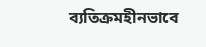ব্যতিক্রমহীনভাবে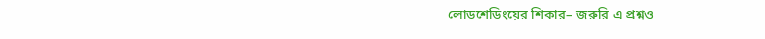লোডশেডিংয়ের শিকার– জরুরি এ প্রশ্নও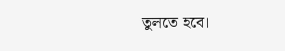তুলতে হবে।